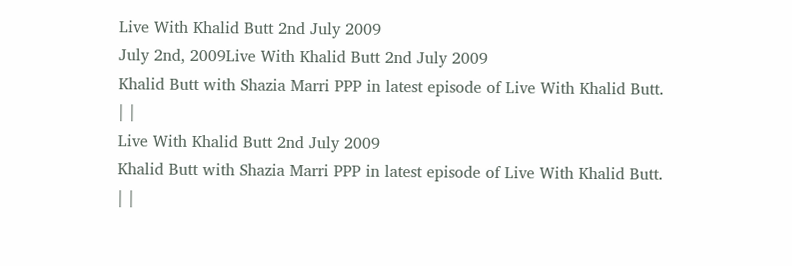Live With Khalid Butt 2nd July 2009
July 2nd, 2009Live With Khalid Butt 2nd July 2009
Khalid Butt with Shazia Marri PPP in latest episode of Live With Khalid Butt.
| |
Live With Khalid Butt 2nd July 2009
Khalid Butt with Shazia Marri PPP in latest episode of Live With Khalid Butt.
| |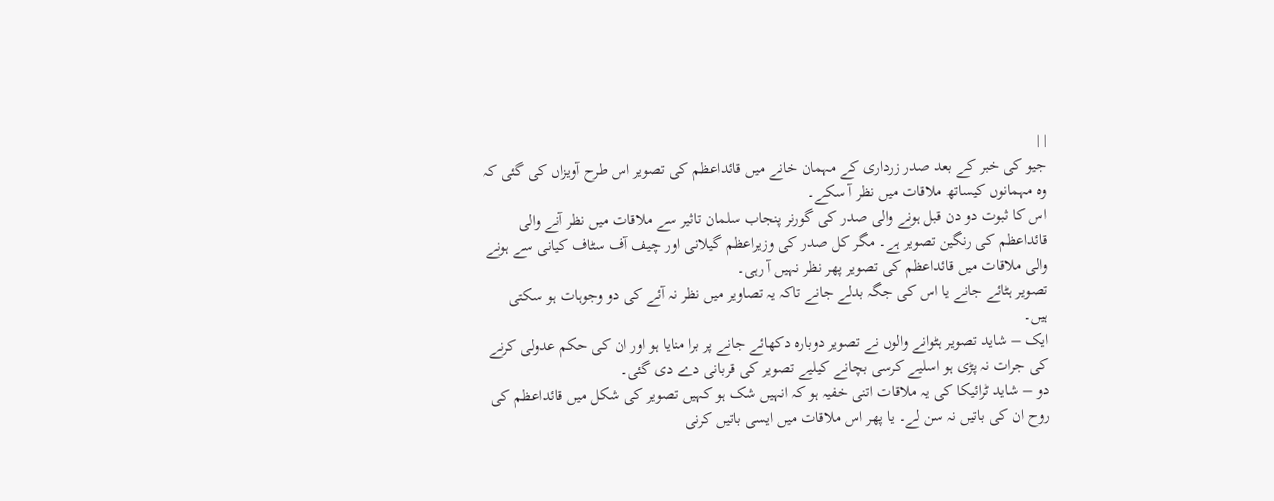| |
جیو کی خبر کے بعد صدر زرداری کے مہمان خانے میں قائداعظم کی تصویر اس طرح آویزاں کی گئی کہ وہ مہمانوں کیساتھ ملاقات میں نظر آ سکے۔
اس کا ثبوت دو دن قبل ہونے والی صدر کی گورنر پنجاب سلمان تاثیر سے ملاقات میں نظر آنے والی قائداعظم کی رنگین تصویر ہے۔ مگر کل صدر کی وزیراعظم گیلانی اور چیف آف سٹاف کیانی سے ہونے والی ملاقات میں قائداعظم کی تصویر پھر نظر نہیں آ رہی۔
تصویر ہٹائے جانے یا اس کی جگہ بدلے جانے تاکہ یہ تصاویر میں نظر نہ آئے کی دو وجوہات ہو سکتی ہیں۔
ایک – شاید تصویر ہٹوانے والوں نے تصویر دوبارہ دکھائے جانے پر برا منایا ہو اور ان کی حکم عدولی کرنے کی جرات نہ پڑی ہو اسلیے کرسی بچانے کیلیے تصویر کی قربانی دے دی گئی۔
دو – شاید ٹرائیکا کی یہ ملاقات اتنی خفیہ ہو کہ انہیں شک ہو کہیں تصویر کی شکل میں قائداعظم کی روح ان کی باتیں نہ سن لے۔ یا پھر اس ملاقات میں ایسی باتیں کرنی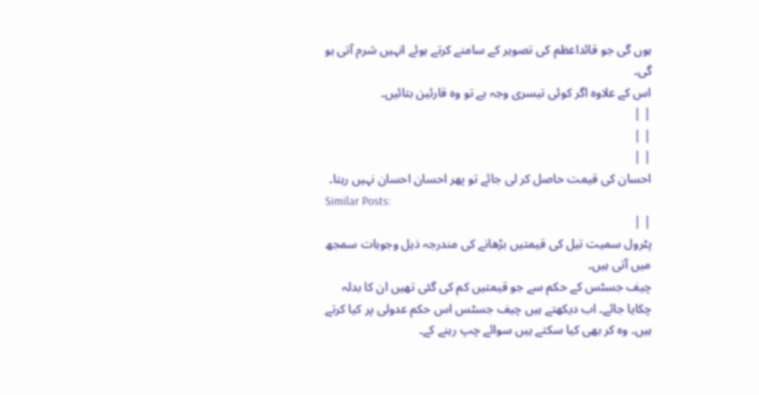ہوں گی جو قائداعظم کی تصویر کے سامنے کرتے ہوئے انہیں شرم آتی ہو گی۔
اس کے علاوہ اگر کوئی تیسری وجہ ہے تو وہ قارئین بتائیں۔
| |
| |
| |
احسان کی قیمت حاصل کر لی جائے تو پھر احسان احسان نہیں رہتا۔
Similar Posts:
| |
پٹرول سمیت تیل کی قیمتیں بڑھانے کی مندرجہ ذیل وجوہات سمجھ میں آتی ہیں۔
چیف جسٹس کے حکم سے جو قیمتیں کم کی گئی تھیں ان کا بدلہ چکایا جائے۔ اب دیکھتے ہیں چیف جسٹس اس حکم عدولی پر کیا کرتے ہیں۔ وہ کر بھی کیا سکتے ہیں سوائے چپ رہنے کے۔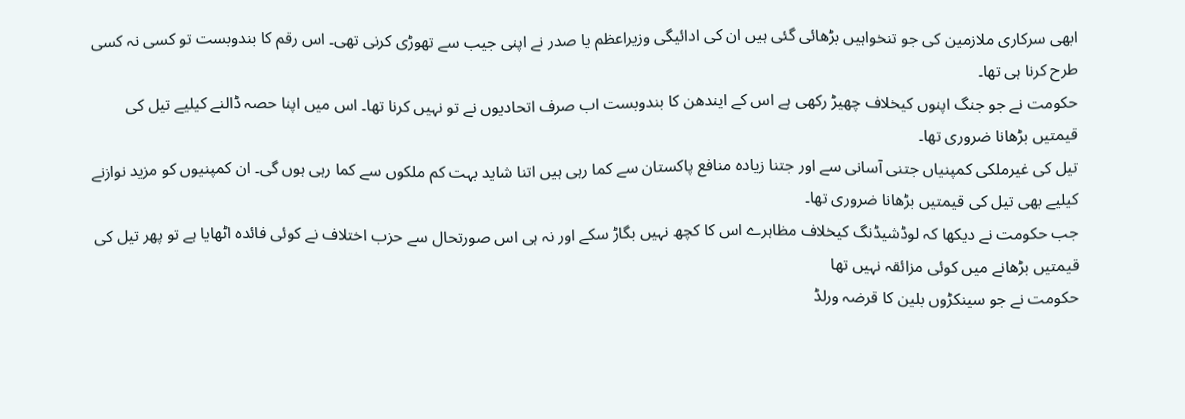ابھی سرکاری ملازمین کی جو تنخواہیں بڑھائی گئی ہیں ان کی ادائیگی وزیراعظم یا صدر نے اپنی جیب سے تھوڑی کرنی تھی۔ اس رقم کا بندوبست تو کسی نہ کسی طرح کرنا ہی تھا۔
حکومت نے جو جنگ اپنوں کیخلاف چھیڑ رکھی ہے اس کے ایندھن کا بندوبست اب صرف اتحادیوں نے تو نہیں کرنا تھا۔ اس میں اپنا حصہ ڈالنے کیلیے تیل کی قیمتیں بڑھانا ضروری تھا۔
تیل کی غیرملکی کمپنیاں جتنی آسانی سے اور جتنا زیادہ منافع پاکستان سے کما رہی ہیں اتنا شاید بہت کم ملکوں سے کما رہی ہوں گی۔ ان کمپنیوں کو مزید نوازنے کیلیے بھی تیل کی قیمتیں بڑھانا ضروری تھا۔
جب حکومت نے دیکھا کہ لوڈشیڈنگ کیخلاف مظاہرے اس کا کچھ نہیں بگاڑ سکے اور نہ ہی اس صورتحال سے حزب اختلاف نے کوئی فائدہ اٹھایا ہے تو پھر تیل کی قیمتیں بڑھانے میں کوئی مزائقہ نہیں تھا
حکومت نے جو سینکڑوں بلین کا قرضہ ورلڈ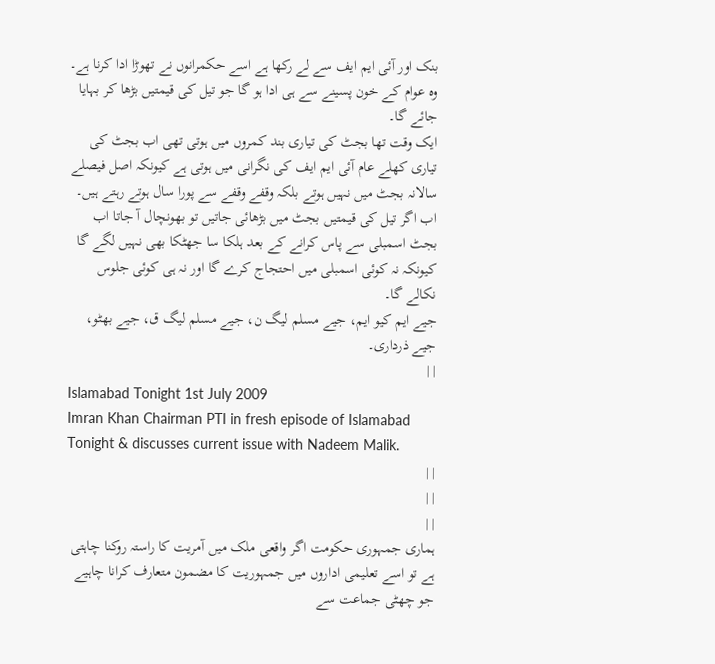بنک اور آئی ایم ایف سے لے رکھا ہے اسے حکمرانوں نے تھوڑا ادا کرنا ہے۔ وہ عوام کے خون پسینے سے ہی ادا ہو گا جو تیل کی قیمتیں بڑھا کر بہایا جائے گا۔
ایک وقت تھا بجٹ کی تیاری بند کمروں میں ہوتی تھی اب بجٹ کی تیاری کھلے عام آئی ایم ایف کی نگرانی میں ہوتی ہے کیونکہ اصل فیصلے سالانہ بجٹ میں نہیں ہوتے بلکہ وقفے وقفے سے پورا سال ہوتے رہتے ہیں۔ اب اگر تیل کی قیمتیں بجٹ میں بڑھائی جاتیں تو بھونچال آ جاتا اب بجٹ اسمبلی سے پاس کرانے کے بعد ہلکا سا جھٹکا بھی نہیں لگے گا کیونکہ نہ کوئی اسمبلی میں احتجاج کرے گا اور نہ ہی کوئی جلوس نکالے گا۔
جیے ایم کیو ایم، جیے مسلم لیگ ن، جیے مسلم لیگ ق، جیے بھٹو، جیے ذرداری۔
| |
Islamabad Tonight 1st July 2009
Imran Khan Chairman PTI in fresh episode of Islamabad Tonight & discusses current issue with Nadeem Malik.
| |
| |
| |
ہماری جمہوری حکومت اگر واقعی ملک میں آمریت کا راستہ روکنا چاہتی ہے تو اسے تعلیمی اداروں میں جمہوریت کا مضمون متعارف کرانا چاہیے جو چھٹی جماعت سے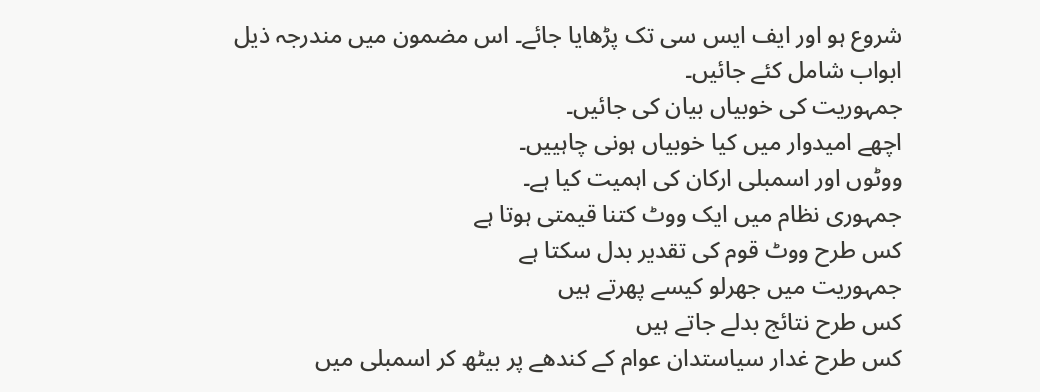شروع ہو اور ایف ایس سی تک پڑھایا جائے۔ اس مضمون میں مندرجہ ذیل ابواب شامل کئے جائیں۔
جمہوریت کی خوبیاں بیان کی جائیں۔
اچھے امیدوار میں کیا خوبیاں ہونی چاہییں۔
ووٹوں اور اسمبلی ارکان کی اہمیت کیا ہے۔
جمہوری نظام میں ایک ووٹ کتنا قیمتی ہوتا ہے
کس طرح ووٹ قوم کی تقدیر بدل سکتا ہے
جمہوریت میں جھرلو کیسے پھرتے ہیں
کس طرح نتائج بدلے جاتے ہیں
کس طرح غدار سیاستدان عوام کے کندھے پر بیٹھ کر اسمبلی میں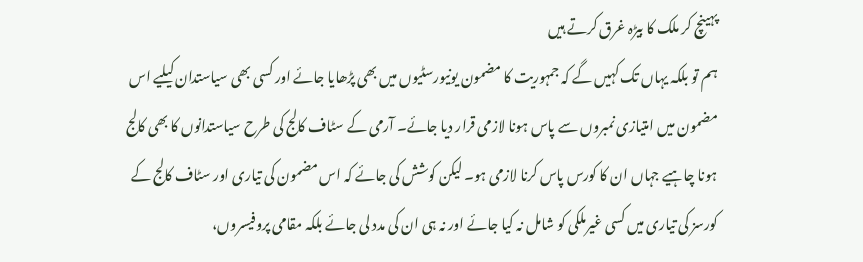پہینچ کر ملک کا بیڑہ غرق کرتے ہیں
ہم تو بلکہ یہاں تک کہیں گے کہ جمہوریت کا مضمون یونیورسٹیوں میں بھی پڑھایا جائے اور کسی بھی سیاستدان کیلیے اس مضمون میں امتیازی نمبروں سے پاس ہونا لازمی قرار دیا جائے۔ آرمی کے سٹاف کالج کی طرح سیاستدانوں کا بھی کالج ہونا چاہیے جہاں ان کا کورس پاس کرنا لازمی ہو۔ لیکن کوشش کی جائے کہ اس مضمون کی تیاری اور سٹاف کالج کے کورسز کی تیاری میں کسی غیرملکی کو شامل نہ کیا جائے اور نہ ہی ان کی مدد لی جائے بلکہ مقامی پروفیسروں،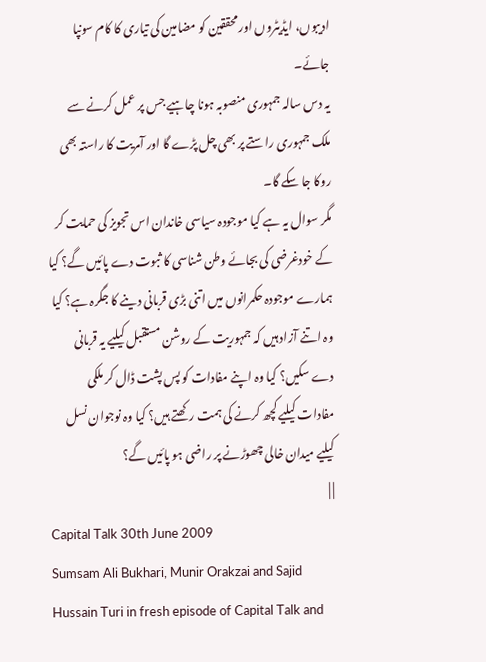ادیبوں، ایڈیٹروں اور محققین کو مضامین کی تیاری کا کام سونپا جائے۔
یہ دس سالہ جمہوری منصوبہ ہونا چاہیے جس پر عمل کرنے سے ملک جمہوری راستے پر بھی چل پڑے گا اور آمریت کا راستہ بھی روکا جا سکے گا۔
مگر سوال یہ ہے کیا موجودہ سیاسی خاندان اس تجویز کی حمایت کر کے خودغرضی کی بجائے وطن شناسی کا ثبوت دے پائیں گے؟ کیا ہمارے موجودہ حکمرانوں میں اتنی بڑی قربانی دینے کا جگرہ ہے؟ کیا وہ اتنے آزاد ہیں کہ جمہوریت کے روشن مستقبل کیلیے یہ قربانی دے سکیں؟ کیا وہ اپنے مفادات کو پس پشت ڈال کر ملکی مفادات کیلیے کچھ کرنے کی ہمت رکھتے ہیں؟ کیا وہ نوجوان نسل کیلیے میدان خالی چھوڑنے پر راضی ہو پائیں گے؟
| |
Capital Talk 30th June 2009
Sumsam Ali Bukhari, Munir Orakzai and Sajid Hussain Turi in fresh episode of Capital Talk and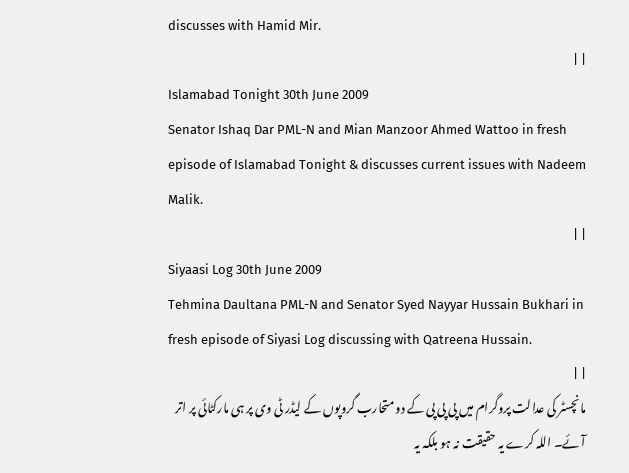discusses with Hamid Mir.
| |
Islamabad Tonight 30th June 2009
Senator Ishaq Dar PML-N and Mian Manzoor Ahmed Wattoo in fresh episode of Islamabad Tonight & discusses current issues with Nadeem Malik.
| |
Siyaasi Log 30th June 2009
Tehmina Daultana PML-N and Senator Syed Nayyar Hussain Bukhari in fresh episode of Siyasi Log discussing with Qatreena Hussain.
| |
مانچسٹر کی عدالت پروگرام میں پی پی پی کے دو متحارب گروپوں کے لیڈر ٹی وی پر ہی مارکٹائی پر اتر آئے۔ اللہ کرے یہ حقیقت نہ ہو بلکہ یہ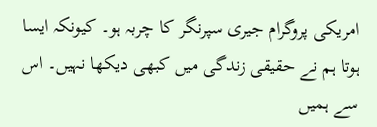امریکی پروگرام جیری سپرنگر کا چربہ ہو۔ کیونکہ ایسا ہوتا ہم نے حقیقی زندگی میں کبھی دیکھا نہیں۔ اس سے ہمیں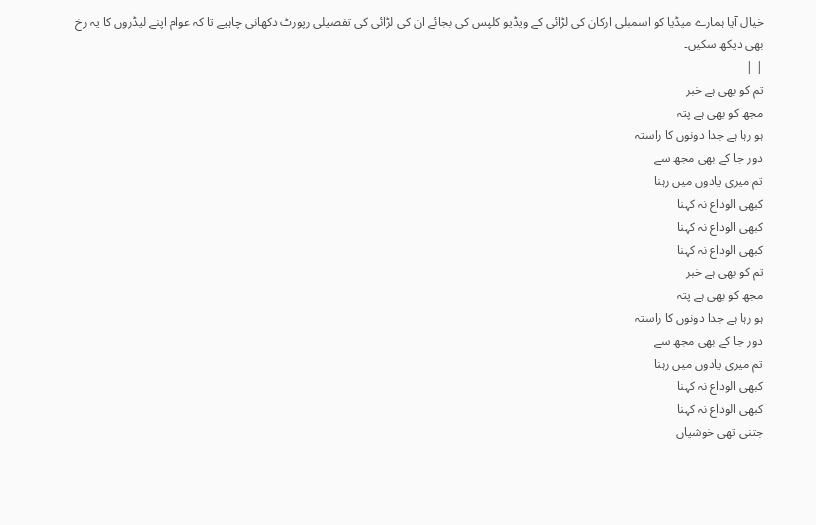خیال آیا ہمارے میڈیا کو اسمبلی ارکان کی لڑائی کے ویڈیو کلپس کی بجائے ان کی لڑائی کی تفصیلی رپورٹ دکھانی چاہیے تا کہ عوام اپنے لیڈروں کا یہ رخ بھی دیکھ سکیں۔
| |
تم کو بھی ہے خبر
مجھ کو بھی ہے پتہ
ہو رہا ہے جدا دونوں کا راستہ
دور جا کے بھی مجھ سے
تم میری یادوں میں رہنا
کبھی الوداع نہ کہنا
کبھی الوداع نہ کہنا
کبھی الوداع نہ کہنا
تم کو بھی ہے خبر
مجھ کو بھی ہے پتہ
ہو رہا ہے جدا دونوں کا راستہ
دور جا کے بھی مجھ سے
تم میری یادوں میں رہنا
کبھی الوداع نہ کہنا
کبھی الوداع نہ کہنا
جتنی تھی خوشیاں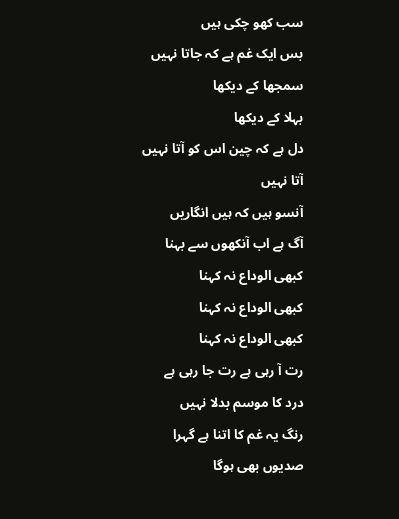سب کھو چکی ہیں
بس ایک غم ہے کہ جاتا نہیں
سمجھا کے دیکھا
بہلا کے دیکھا
دل ہے کہ چین اس کو آتا نہیں
آتا نہیں
آنسو ہیں کہ ہیں انگاریں
آگ ہے اب آنکھوں سے بہنا
کبھی الوداع نہ کہنا
کبھی الوداع نہ کہنا
کبھی الوداع نہ کہنا
رت آ رہی ہے رت جا رہی ہے
درد کا موسم بدلا نہیں
رنگ یہ غم کا اتنا ہے گہرا
صدیوں بھی ہوگا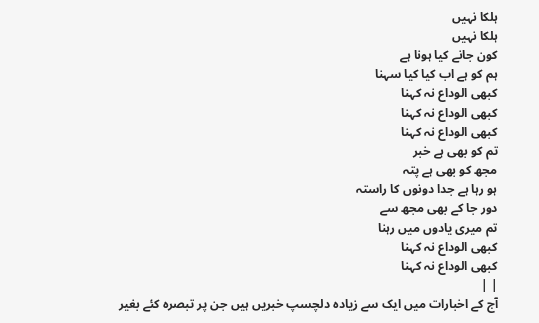ہلکا نہیں
ہلکا نہیں
کون جانے کیا ہونا ہے
ہم کو ہے اب کیا کیا سہنا
کبھی الوداع نہ کہنا
کبھی الوداع نہ کہنا
کبھی الوداع نہ کہنا
تم کو بھی ہے خبر
مجھ کو بھی ہے پتہ
ہو رہا ہے جدا دونوں کا راستہ
دور جا کے بھی مجھ سے
تم میری یادوں میں رہنا
کبھی الوداع نہ کہنا
کبھی الوداع نہ کہنا
| |
آج کے اخبارات میں ایک سے زیادہ دلچسپ خبریں ہیں جن پر تبصرہ کئے بغیر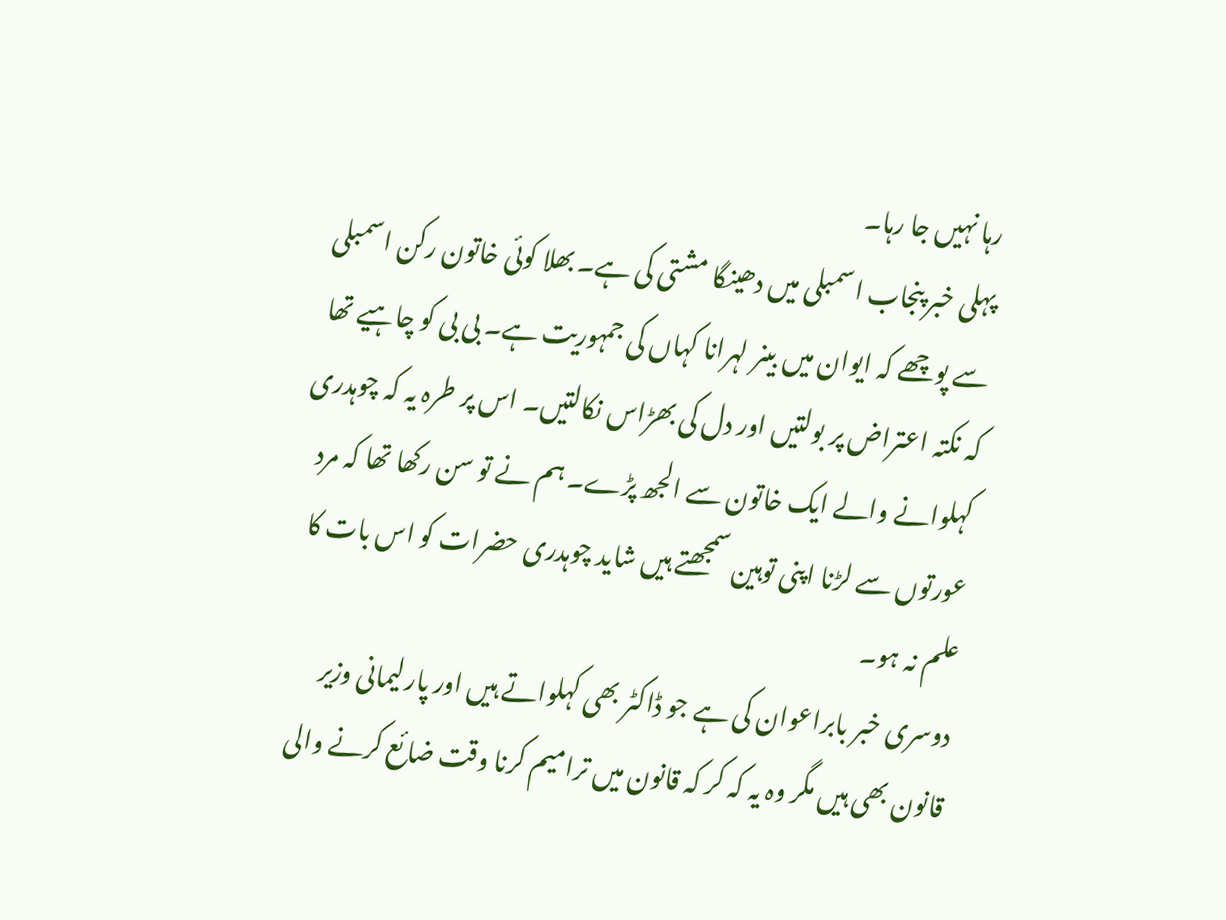رہا نہیں جا رہا۔
پہلی خبر پنجاب اسمبلی میں دھینگا مشتی کی ہے۔ بھلا کوئی خاتون رکن اسمبلی سے پوچھے کہ ایوان میں بینر لہرانا کہاں کی جمہوریت ہے۔ بی بی کو چاہیے تھا کہ نکتہ اعتراض پر بولتیں اور دل کی بھڑاس نکالتیں۔ اس پر طرہ یہ کہ چوہدری کہلوانے والے ایک خاتون سے الجھ پڑے۔ ہم نے تو سن رکھا تھا کہ مرد عورتوں سے لڑنا اپنی توہین سمجھتے ہیں شاید چوہدری حضرات کو اس بات کا علم نہ ہو۔
دوسری خبر بابراعوان کی ہے جو ڈاکٹر بھی کہلواتے ہیں اور پارلیمانی وزیر قانون بھی ہیں مگر وہ یہ کہ کر کہ قانون میں ترامیم کرنا وقت ضائع کرنے والی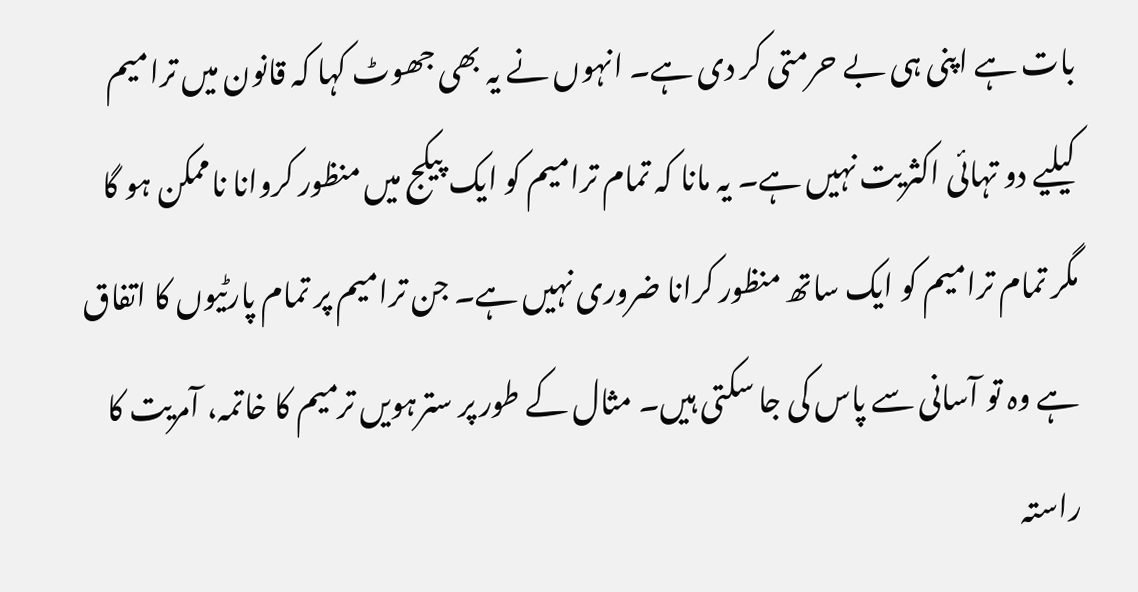بات ہے اپنی ہی بے حرمتی کر دی ہے۔ انہوں نے یہ بھی جھوٹ کہا کہ قانون میں ترامیم کیلیے دو تہائی اکثریت نہیں ہے۔ یہ مانا کہ تمام ترامیم کو ایک پیکج میں منظور کروانا ناممکن ہو گا مگر تمام ترامیم کو ایک ساتھ منظور کرانا ضروری نہیں ہے۔ جن ترامیم پر تمام پارٹیوں کا اتفاق ہے وہ تو آسانی سے پاس کی جا سکتی ہیں۔ مثال کے طور پر سترہویں ترمیم کا خاتمہ، آمریت کا راستہ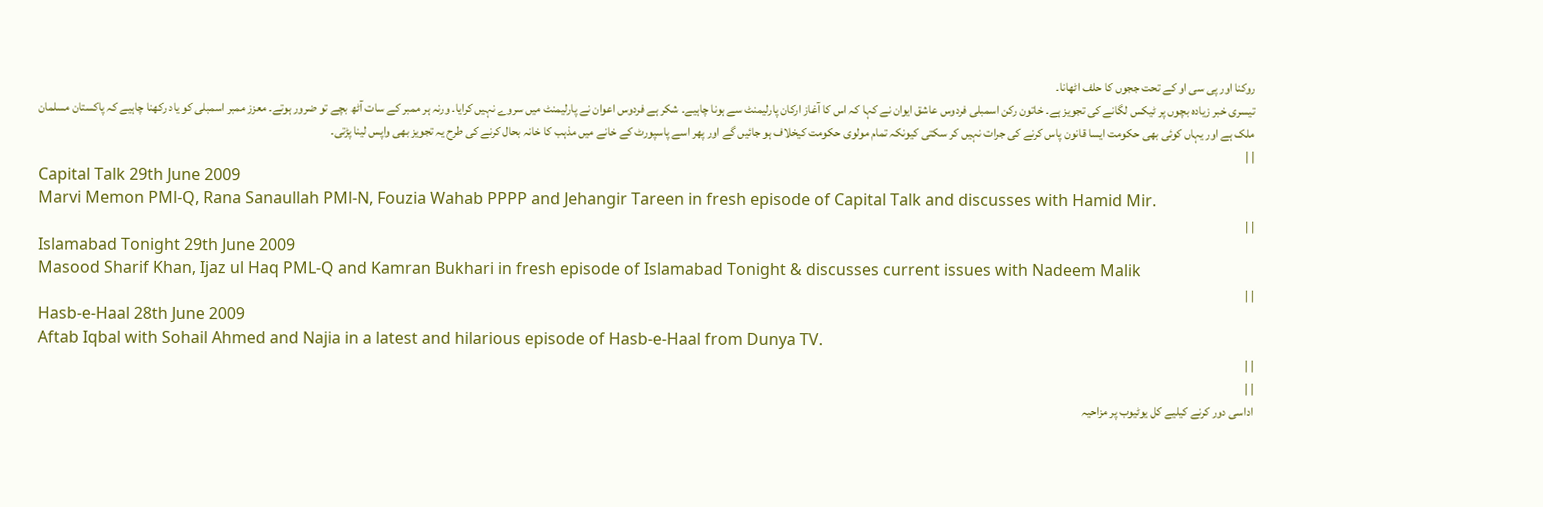روکنا اور پی سی او کے تحت ججوں کا حلف اٹھانا۔
تیسری خبر زیادہ بچوں پر ٹیکس لگانے کی تجویز ہے۔ خاتون رکن اسمبلی فردوس عاشق ایوان نے کہا کہ اس کا آغاز ارکان پارلیمنٹ سے ہونا چاہیے۔ شکر ہے فردوس اعوان نے پارلیمنٹ میں سروے نہیں کرایا۔ ورنہ ہر ممبر کے سات آٹھ بچے تو ضرور ہوتے۔ معزز ممبر اسمبلی کو یاد رکھنا چاہیے کہ پاکستان مسلمان ملک ہے اور یہاں کوئی بھی حکومت ایسا قانون پاس کرنے کی جرات نہیں کر سکتی کیونکہ تمام مولوی حکومت کیخلاف ہو جائیں گے اور پھر اسے پاسپورٹ کے خانے میں مذہب کا خانہ بحال کرنے کی طرح یہ تجویز بھی واپس لینا پڑتی۔
| |
Capital Talk 29th June 2009
Marvi Memon PMl-Q, Rana Sanaullah PMl-N, Fouzia Wahab PPPP and Jehangir Tareen in fresh episode of Capital Talk and discusses with Hamid Mir.
| |
Islamabad Tonight 29th June 2009
Masood Sharif Khan, Ijaz ul Haq PML-Q and Kamran Bukhari in fresh episode of Islamabad Tonight & discusses current issues with Nadeem Malik
| |
Hasb-e-Haal 28th June 2009
Aftab Iqbal with Sohail Ahmed and Najia in a latest and hilarious episode of Hasb-e-Haal from Dunya TV.
| |
| |
اداسی دور کرنے کیلیے کل یوٹیوب پر مزاحیہ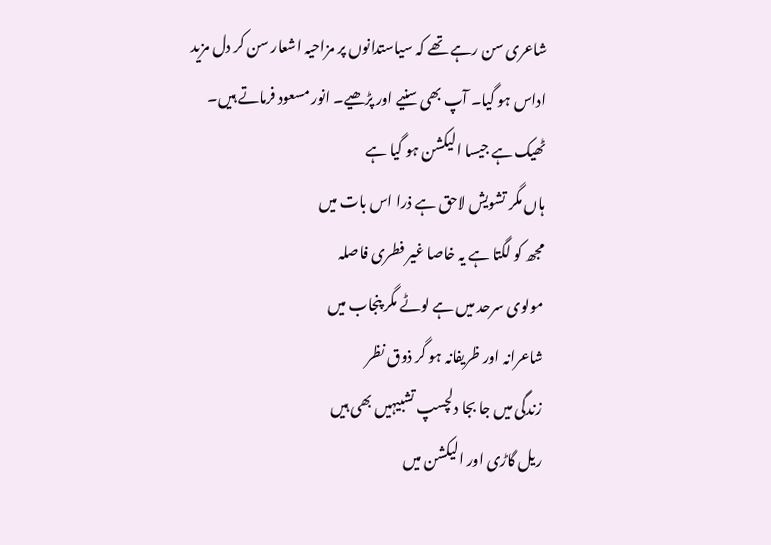شاعری سن رہے تھے کہ سیاستدانوں پر مزاحیہ اشعار سن کر دل مزید اداس ہو گیا۔ آپ بھی سنیے اور پڑھیے۔ انور مسعود فرماتے ہیں۔
ٹھیک ہے جیسا الیکشن ہو گیا ہے
ہاں مگر تشویش لاحق ہے ذرا اس بات میں
مجھ کو لگتا ہے یہ خاصا غیر فطری فاصلہ
مولوی سرحد میں ہے لوٹے مگر پنجاب میں
شاعرانہ اور ظریفانہ ہو گر ذوق نظر
زندگی میں جا بجا دلچسپ تشبیہیں بھی ہیں
ریل گاڑی اور الیکشن میں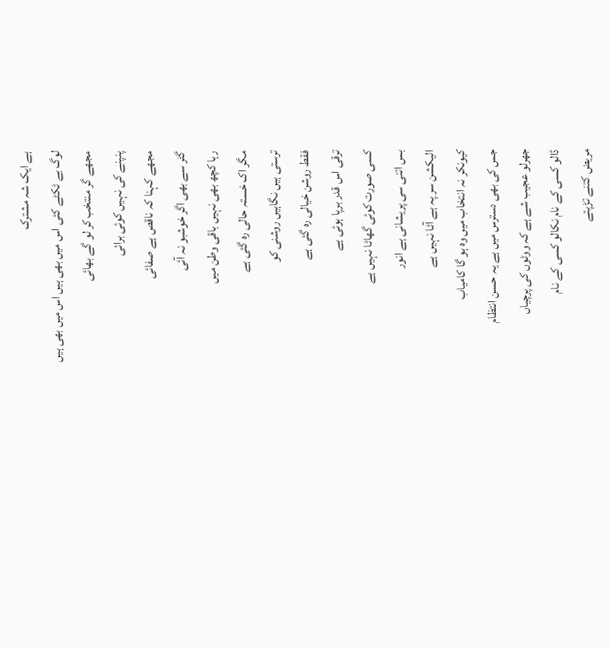ہے ایک شہ مشترک
لوگ بے ٹکٹے کئی اس میں بھی ہیں اس میں بھی ہیں
مجھے گر منتخب کر لو گے بھائی
پنپنے کی نہیں کوئی برائی
مجھے کہنا کہ ناقص ہے صفائی
گٹر سے بھی اگر خوشبو نہ آئی
رہا کچھ بھی نہیں باقی وطن میں
مگر اک خستہ حالی رہ گئی ہے
ترستی ہیں نگاہیں روشنی کو
فقط روشن خیالی رہ گئی ہے
ترقی اس قدر برپا ہوئی ہے
کسی صورت کوئی گھاٹا نہیں ہے
بس اتنی سی پریشانی ہے انور
الیکشن سر پہ ہے آٹا نہیں ہے
کیونکر نہ انتخاب میں وہ ہو گا کامیاب
جس کی بھی دسترس میں ہے یہ حسن انتظام
جھرلو عجیب شے ہے کہ ووٹوں کی پرچیاں
ڈالو کسی کے نام نکالو کسی کے نام
مریض کتنے تڑپتے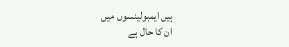ہیں ایمبولینسوں میں
ان کا حال ہے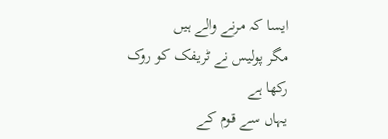ایسا کہ مرنے والے ہیں
مگر پولیس نے ٹریفک کو روک رکھا ہے
یہاں سے قوم کے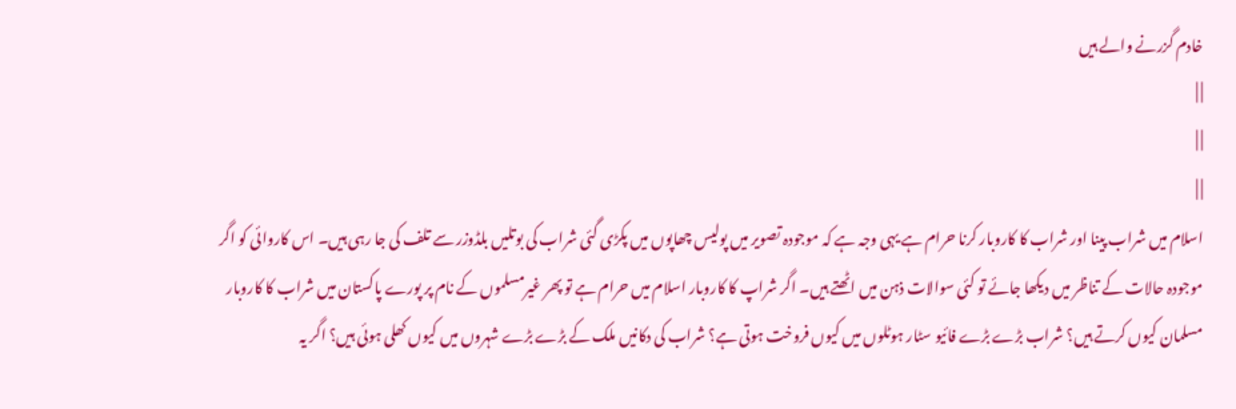خادم گزرنے والے ہیں
| |
| |
| |
اسلام میں شراب پینا اور شراب کا کاروبار کرنا حرام ہے یہی وجہ ہے کہ موجودہ تصویر میں پولیس چھاپوں میں پکڑی گئی شراب کی بوتلیں بلڈوزر سے تلف کی جا رہی ہیں۔ اس کاروائی کو اگر موجودہ حالات کے تناظر میں دیکھا جائے تو کئی سوالات ذہن میں اٹھتے ہیں۔ اگر شراپ کا کاروبار اسلام میں حرام ہے تو پھر غیرمسلموں کے نام پر پورے پاکستان میں شراب کا کاروبار مسلمان کیوں کرتے ہیں؟ شراب بڑے بڑے فائیو سٹار ہوٹلوں میں کیوں فروخت ہوتی ہے؟ شراب کی دکانیں ملک کے بڑے بڑے شہروں میں کیوں کھلی ہوئی ہیں؟ اگر یہ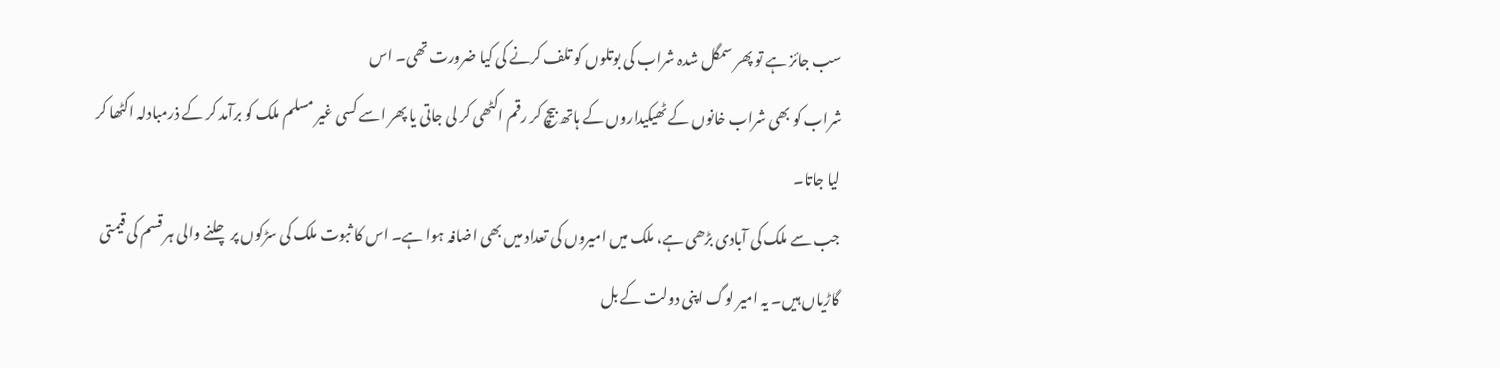سب جائز ہے تو پھر سمگل شدہ شراب کی بوتلوں کو تلف کرنے کی کیا ضرورت تھی۔ اس
شراب کو بھی شراب خانوں کے ٹھیکیداروں کے ہاتھ بیچ کر رقم اکٹھی کر لی جاتی یا پھر اسے کسی غیر مسلم ملک کو برآمد کر کے ذرمبادلہ اکٹھا کر لیا جاتا۔
جب سے ملک کی آبادی بڑھی ہے، ملک میں امیروں کی تعداد میں بھی اضافہ ہوا ہے۔ اس کا ثبوت ملک کی سڑکوں پر چلنے والی ہر قسم کی قیمتی گاڑیاں ہیں۔ یہ امیر لوگ اپنی دولت کے بل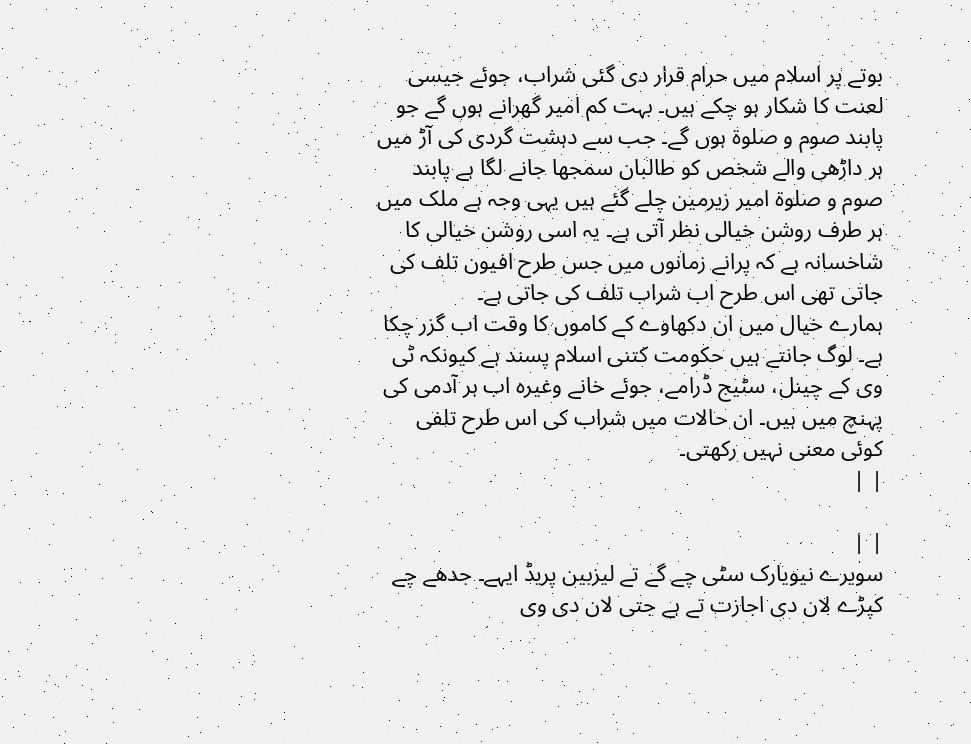بوتے پر اسلام میں حرام قرار دی گئی شراب، جوئے جیسی لعنت کا شکار ہو چکے ہیں۔ بہت کم امیر گھرانے ہوں گے جو پابند صوم و صلوۃ ہوں گے۔ جب سے دہشت گردی کی آڑ میں ہر داڑھی والے شخص کو طالبان سمجھا جانے لگا ہے پابند صوم و صلوۃ امیر زیرمین چلے گئے ہیں یہی وجہ ہے ملک میں ہر طرف روشن خیالی نظر آتی ہے۔ یہ اسی روشن خیالی کا شاخسانہ ہے کہ پرانے زمانوں میں جس طرح افیون تلف کی جاتی تھی اس طرح اب شراب تلف کی جاتی ہے۔
ہمارے خیال میں ان دکھاوے کے کاموں کا وقت اب گزر چکا ہے۔ لوگ جانتے ہیں حکومت کتنی اسلام پسند ہے کیونکہ ٹی وی کے چینل، سٹیج ڈرامے، جوئے خانے وغیرہ اب ہر آدمی کی پہنچ میں ہیں۔ ان حالات میں شراب کی اس طرح تلفی کوئی معنی نہیں رکھتی۔
| |

| |
سویرے نیویارک سٹی چے گے تے لیزبین پریڈ ایہے۔ جدھے چے کپڑے لان دی اجازت تے ہے جتی لان دی وی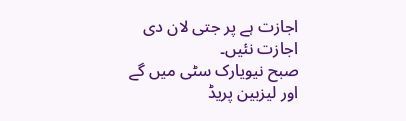اجازت ہے پر جتی لان دی اجازت نئیں۔
صبح نیویارک سٹی میں گے اور لیزبین پریڈ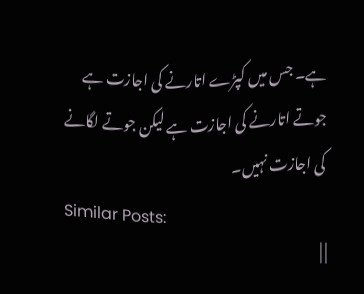ہے۔ جس میں کپڑے اتارنے کی اجازت ہے جوتے اتارنے کی اجازت ہے لیکن جوتے لگانے کی اجازت نہیں۔
Similar Posts:
| |